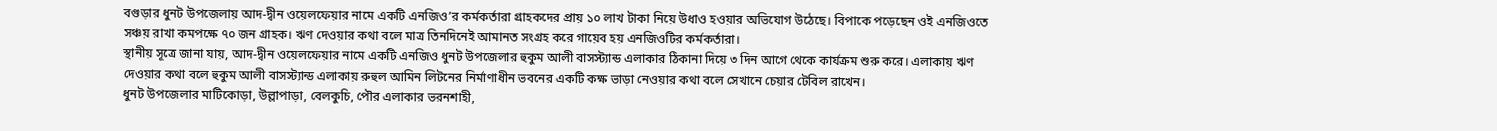বগুড়ার ধুনট উপজেলায় আদ-দ্বীন ওয়েলফেয়ার নামে একটি এনজিও’র কর্মকর্তারা গ্রাহকদের প্রায় ১০ লাখ টাকা নিয়ে উধাও হওয়ার অভিযোগ উঠেছে। বিপাকে পড়েছেন ওই এনজিওতে সঞ্চয় রাখা কমপক্ষে ৭০ জন গ্রাহক। ঋণ দেওয়ার কথা বলে মাত্র তিনদিনেই আমানত সংগ্রহ করে গায়েব হয় এনজিওটির কর্মকর্তারা।
স্থানীয় সূত্রে জানা যায়, আদ-দ্বীন ওয়েলফেয়ার নামে একটি এনজিও ধুনট উপজেলার হুকুম আলী বাসস্ট্যান্ড এলাকার ঠিকানা দিয়ে ৩ দিন আগে থেকে কার্যক্রম শুরু করে। এলাকায় ঋণ দেওয়ার কথা বলে হুকুম আলী বাসস্ট্যান্ড এলাকায় রুহুল আমিন লিটনের নির্মাণাধীন ভবনের একটি কক্ষ ভাড়া নেওয়ার কথা বলে সেখানে চেয়ার টেবিল রাখেন।
ধুনট উপজেলার মাটিকোড়া, উল্লাপাড়া, বেলকুচি, পৌর এলাকার ভরনশাহী,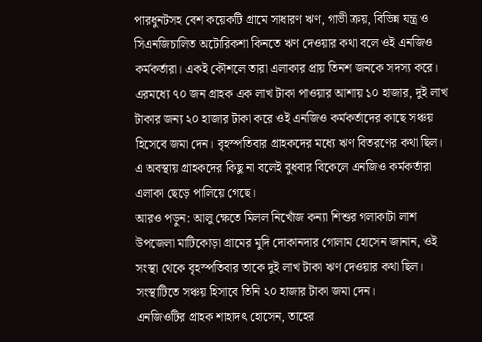পারধুনটসহ বেশ কয়েকটি গ্রামে সাধারণ ঋণ, গাভী ক্রয়, বিভিন্ন যন্ত্র ও সিএনজিচালিত অটোরিকশা কিনতে ঋণ দেওয়ার কথা বলে ওই এনজিও কর্মকর্তারা। একই কৌশলে তারা এলাকার প্রায় তিনশ জনকে সদস্য করে।
এরমধ্যে ৭০ জন গ্রাহক এক লাখ টাকা পাওয়ার আশায় ১০ হাজার, দুই লাখ টাকার জন্য ২০ হাজার টাকা করে ওই এনজিও কর্মকর্তাদের কাছে সঞ্চয় হিসেবে জমা দেন। বৃহস্পতিবার গ্রাহকদের মধ্যে ঋণ বিতরণের কথা ছিল। এ অবস্থায় গ্রাহকদের কিছু না বলেই বুধবার বিকেলে এনজিও কর্মকর্তারা এলাকা ছেড়ে পালিয়ে গেছে।
আরও পড়ুন: আলু ক্ষেতে মিলল নিখোঁজ কন্যা শিশুর গলাকাটা লাশ
উপজেলা মাটিকোড়া গ্রামের মুদি দোকানদার গোলাম হোসেন জানান, ওই সংস্থা থেকে বৃহস্পতিবার তাকে দুই লাখ টাকা ঋণ দেওয়ার কথা ছিল। সংস্থাটিতে সঞ্চয় হিসাবে তিনি ২০ হাজার টাকা জমা দেন।
এনজিওটির গ্রাহক শাহাদৎ হোসেন, তাহের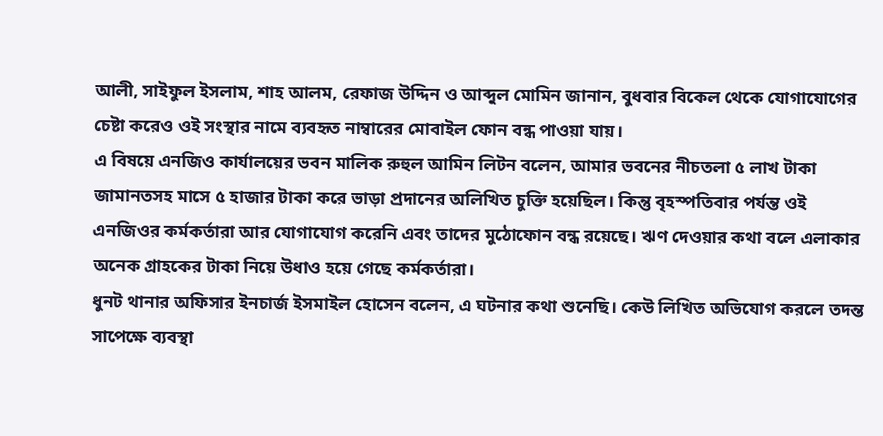আলী, সাইফুল ইসলাম, শাহ আলম, রেফাজ উদ্দিন ও আব্দুল মোমিন জানান, বুধবার বিকেল থেকে যোগাযোগের চেষ্টা করেও ওই সংস্থার নামে ব্যবহৃত নাম্বারের মোবাইল ফোন বন্ধ পাওয়া যায়।
এ বিষয়ে এনজিও কার্যালয়ের ভবন মালিক রুহুল আমিন লিটন বলেন, আমার ভবনের নীচতলা ৫ লাখ টাকা জামানতসহ মাসে ৫ হাজার টাকা করে ভাড়া প্রদানের অলিখিত চুক্তি হয়েছিল। কিন্তু বৃহস্পতিবার পর্যন্ত ওই এনজিওর কর্মকর্তারা আর যোগাযোগ করেনি এবং তাদের মুঠোফোন বন্ধ রয়েছে। ঋণ দেওয়ার কথা বলে এলাকার অনেক গ্রাহকের টাকা নিয়ে উধাও হয়ে গেছে কর্মকর্তারা।
ধুনট থানার অফিসার ইনচার্জ ইসমাইল হোসেন বলেন, এ ঘটনার কথা শুনেছি। কেউ লিখিত অভিযোগ করলে তদন্ত সাপেক্ষে ব্যবস্থা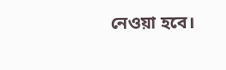নেওয়া হবে।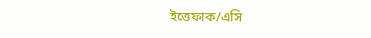ইত্তেফাক/এসি